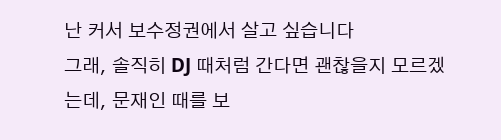난 커서 보수정권에서 살고 싶습니다
그래, 솔직히 DJ 때처럼 간다면 괜찮을지 모르겠는데, 문재인 때를 보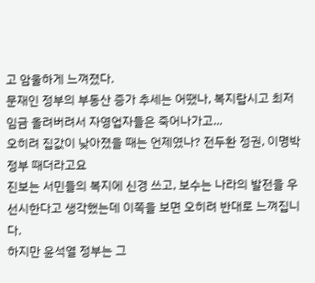고 암울하게 느껴졌다.
문재인 정부의 부동산 증가 추세는 어땠나, 복지랍시고 최저임금 올려버려서 자영업자들은 죽어나가고...
오히려 집값이 낮아졌을 때는 언제였나? 전두환 정권, 이명박 정부 때더라고요
진보는 서민들의 복지에 신경 쓰고, 보수는 나라의 발전을 우선시한다고 생각했는데 이쪽을 보면 오히려 반대로 느껴집니다.
하지만 윤석열 정부는 그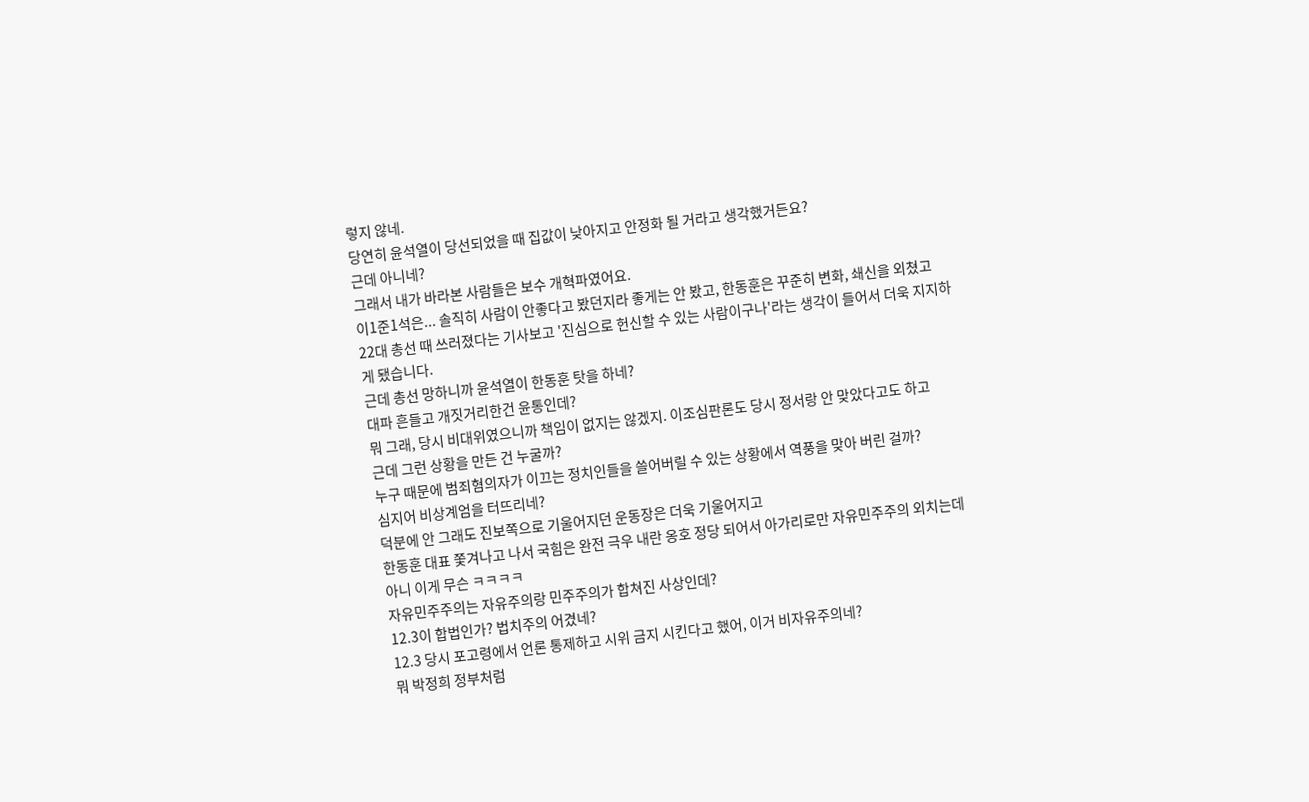렇지 않네.
당연히 윤석열이 당선되었을 때 집값이 낮아지고 안정화 될 거라고 생각했거든요?
근데 아니네?
그래서 내가 바라본 사람들은 보수 개혁파였어요.
이1준1석은... 솔직히 사람이 안좋다고 봤던지라 좋게는 안 봤고, 한동훈은 꾸준히 변화, 쇄신을 외쳤고
22대 총선 때 쓰러졌다는 기사보고 '진심으로 헌신할 수 있는 사람이구나'라는 생각이 들어서 더욱 지지하게 됐습니다.
근데 총선 망하니까 윤석열이 한동훈 탓을 하네?
대파 흔들고 개짓거리한건 윤통인데?
뭐 그래, 당시 비대위였으니까 책임이 없지는 않겠지. 이조심판론도 당시 정서랑 안 맞았다고도 하고
근데 그런 상황을 만든 건 누굴까?
누구 때문에 범죄혐의자가 이끄는 정치인들을 쓸어버릴 수 있는 상황에서 역풍을 맞아 버린 걸까?
심지어 비상계엄을 터뜨리네?
덕분에 안 그래도 진보쪽으로 기울어지던 운동장은 더욱 기울어지고
한동훈 대표 쫓겨나고 나서 국힘은 완전 극우 내란 옹호 정당 되어서 아가리로만 자유민주주의 외치는데
아니 이게 무슨 ㅋㅋㅋㅋ
자유민주주의는 자유주의랑 민주주의가 합쳐진 사상인데?
12.3이 합법인가? 법치주의 어겼네?
12.3 당시 포고령에서 언론 통제하고 시위 금지 시킨다고 했어, 이거 비자유주의네?
뭐 박정희 정부처럼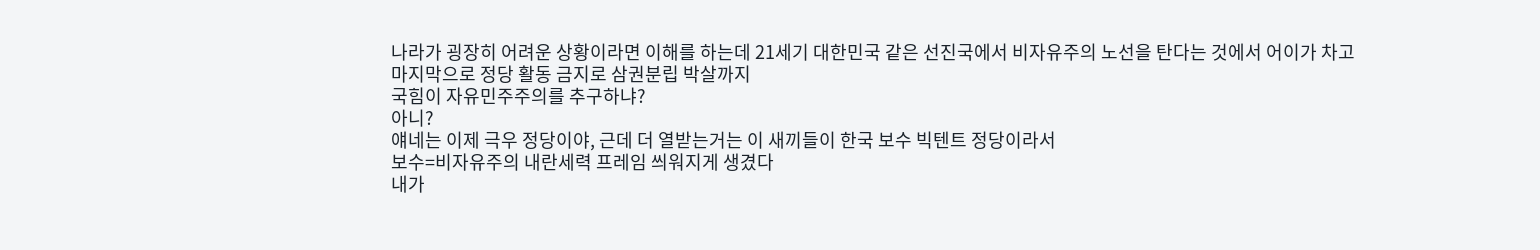나라가 굉장히 어려운 상황이라면 이해를 하는데 21세기 대한민국 같은 선진국에서 비자유주의 노선을 탄다는 것에서 어이가 차고
마지막으로 정당 활동 금지로 삼권분립 박살까지
국힘이 자유민주주의를 추구하냐?
아니?
얘네는 이제 극우 정당이야, 근데 더 열받는거는 이 새끼들이 한국 보수 빅텐트 정당이라서
보수=비자유주의 내란세력 프레임 씌워지게 생겼다
내가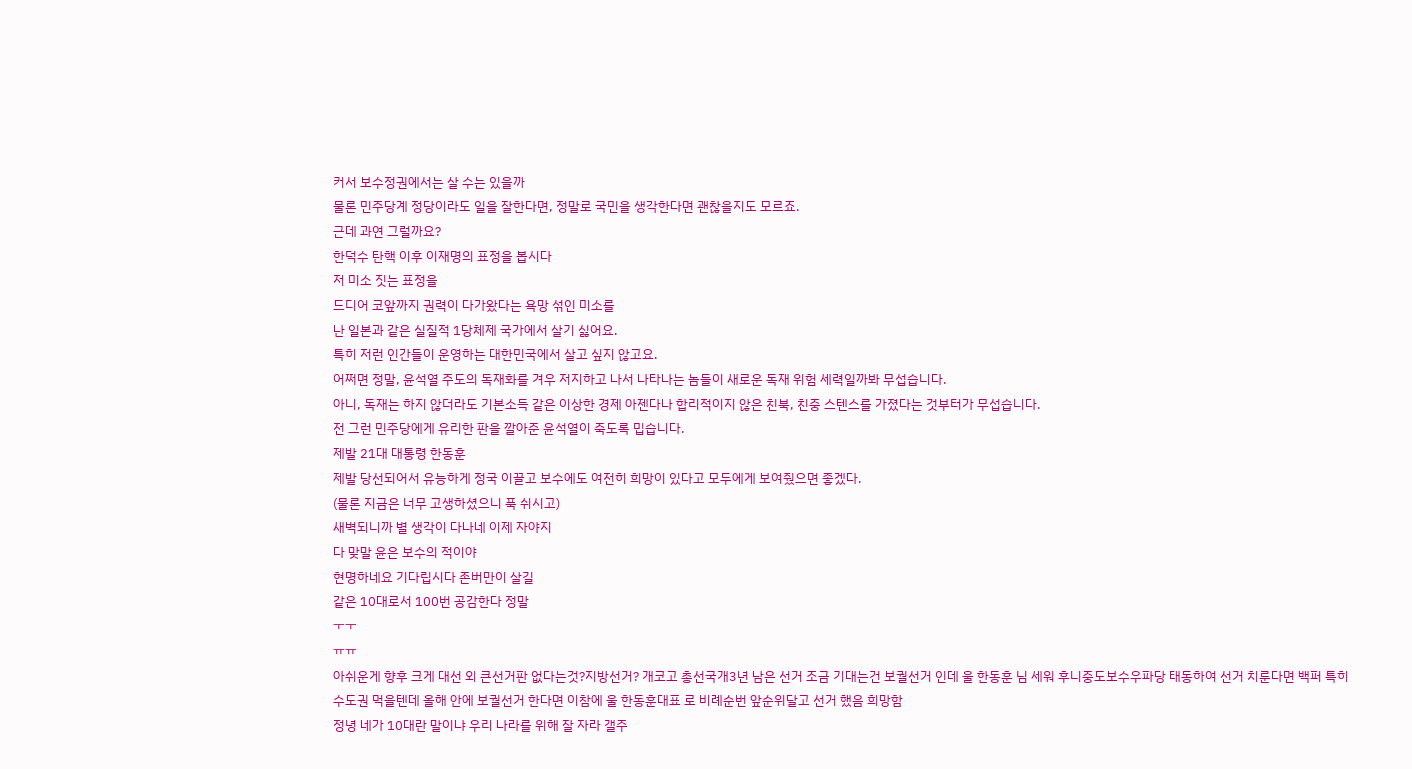커서 보수정권에서는 살 수는 있을까
물론 민주당계 정당이라도 일을 잘한다면, 정말로 국민을 생각한다면 괜찮을지도 모르죠.
근데 과연 그럴까요?
한덕수 탄핵 이후 이재명의 표정을 봅시다
저 미소 짓는 표정을
드디어 코앞까지 권력이 다가왔다는 욕망 섞인 미소를
난 일본과 같은 실질적 1당체제 국가에서 살기 싫어요.
특히 저런 인간들이 운영하는 대한민국에서 살고 싶지 않고요.
어쩌면 정말, 윤석열 주도의 독재화를 겨우 저지하고 나서 나타나는 놈들이 새로운 독재 위험 세력일까봐 무섭습니다.
아니, 독재는 하지 않더라도 기본소득 같은 이상한 경제 아젠다나 합리적이지 않은 친북, 친중 스텐스를 가졌다는 것부터가 무섭습니다.
전 그런 민주당에게 유리한 판을 깔아준 윤석열이 죽도록 밉습니다.
제발 21대 대통령 한동훈
제발 당선되어서 유능하게 정국 이끌고 보수에도 여전히 희망이 있다고 모두에게 보여줬으면 좋겠다.
(물론 지금은 너무 고생하셨으니 푹 쉬시고)
새벽되니까 별 생각이 다나네 이제 자야지
다 맞말 윤은 보수의 적이야
현명하네요 기다립시다 존버만이 살길
같은 10대로서 100번 공감한다 정말
ㅜㅜ
ㅠㅠ
아쉬운게 향후 크게 대선 외 큰선거판 없다는것?지방선거? 개코고 총선국개3년 남은 선거 조금 기대는건 보궐선거 인데 울 한동훈 님 세워 후니중도보수우파당 태동하여 선거 치룬다면 백퍼 특히 수도권 먹을텐데 올해 안에 보궐선거 한다면 이참에 울 한동훈대표 로 비례순번 앞순위달고 선거 했음 희망함
정녕 네가 10대란 말이냐 우리 나라를 위해 잘 자라 갤주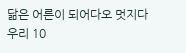닮은 어른이 되어다오 멋지다 우리 10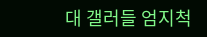대 갤러들 엄지척